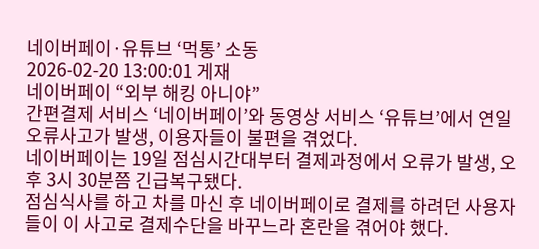네이버페이·유튜브 ‘먹통’ 소동
2026-02-20 13:00:01 게재
네이버페이 “외부 해킹 아니야”
간편결제 서비스 ‘네이버페이’와 동영상 서비스 ‘유튜브’에서 연일 오류사고가 발생, 이용자들이 불편을 겪었다.
네이버페이는 19일 점심시간대부터 결제과정에서 오류가 발생, 오후 3시 30분쯤 긴급복구됐다.
점심식사를 하고 차를 마신 후 네이버페이로 결제를 하려던 사용자들이 이 사고로 결제수단을 바꾸느라 혼란을 겪어야 했다.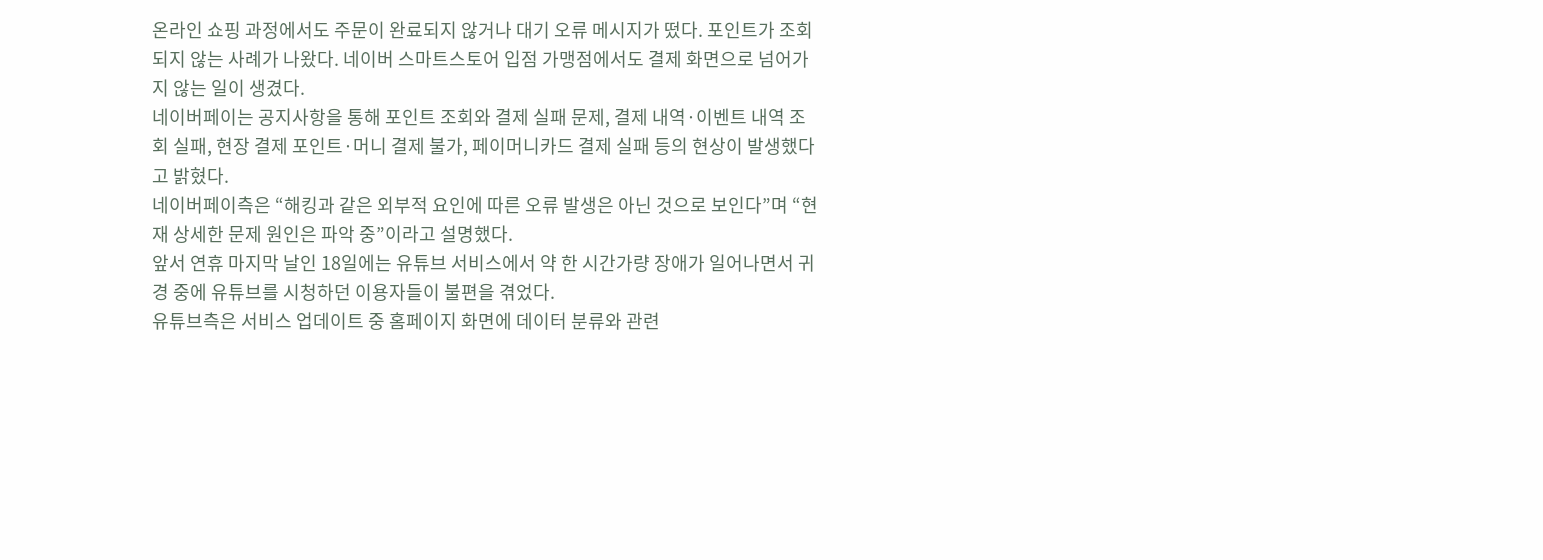온라인 쇼핑 과정에서도 주문이 완료되지 않거나 대기 오류 메시지가 떴다. 포인트가 조회되지 않는 사례가 나왔다. 네이버 스마트스토어 입점 가맹점에서도 결제 화면으로 넘어가지 않는 일이 생겼다.
네이버페이는 공지사항을 통해 포인트 조회와 결제 실패 문제, 결제 내역·이벤트 내역 조회 실패, 현장 결제 포인트·머니 결제 불가, 페이머니카드 결제 실패 등의 현상이 발생했다고 밝혔다.
네이버페이측은 “해킹과 같은 외부적 요인에 따른 오류 발생은 아닌 것으로 보인다”며 “현재 상세한 문제 원인은 파악 중”이라고 설명했다.
앞서 연휴 마지막 날인 18일에는 유튜브 서비스에서 약 한 시간가량 장애가 일어나면서 귀경 중에 유튜브를 시청하던 이용자들이 불편을 겪었다.
유튜브측은 서비스 업데이트 중 홈페이지 화면에 데이터 분류와 관련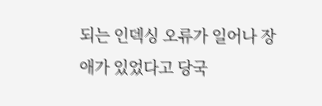되는 인덱싱 오류가 일어나 장애가 있었다고 당국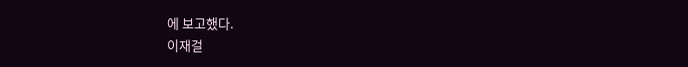에 보고했다.
이재걸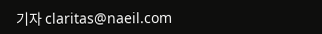기자 claritas@naeil.com